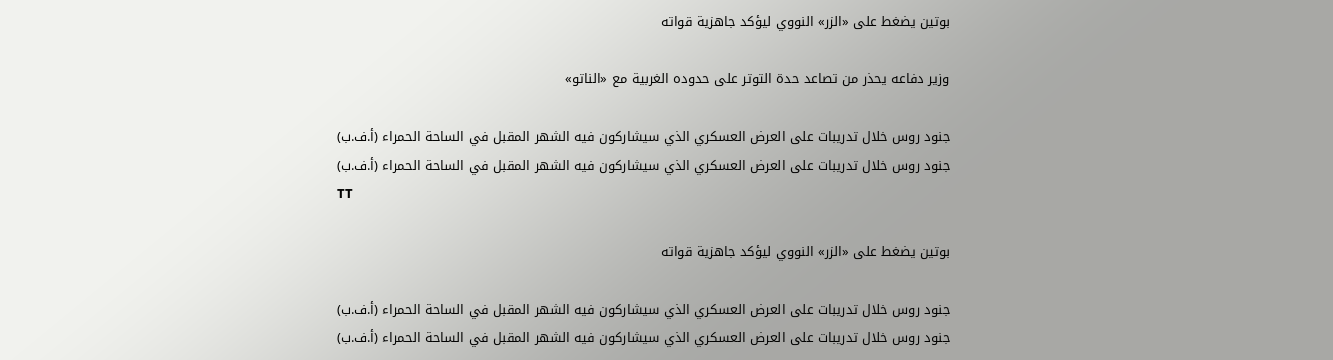بوتين يضغط على «الزر» النووي ليؤكد جاهزية قواته

وزير دفاعه يحذر من تصاعد حدة التوتر على حدوده الغربية مع «الناتو»

جنود روس خلال تدريبات على العرض العسكري الذي سيشاركون فيه الشهر المقبل في الساحة الحمراء (أ.ف.ب)
جنود روس خلال تدريبات على العرض العسكري الذي سيشاركون فيه الشهر المقبل في الساحة الحمراء (أ.ف.ب)
TT

بوتين يضغط على «الزر» النووي ليؤكد جاهزية قواته

جنود روس خلال تدريبات على العرض العسكري الذي سيشاركون فيه الشهر المقبل في الساحة الحمراء (أ.ف.ب)
جنود روس خلال تدريبات على العرض العسكري الذي سيشاركون فيه الشهر المقبل في الساحة الحمراء (أ.ف.ب)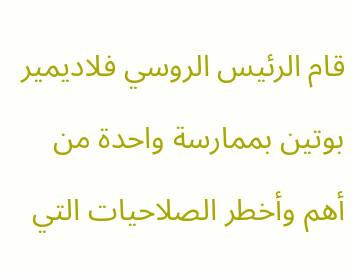قام الرئيس الروسي فلاديمير بوتين بممارسة واحدة من أهم وأخطر الصلاحيات التي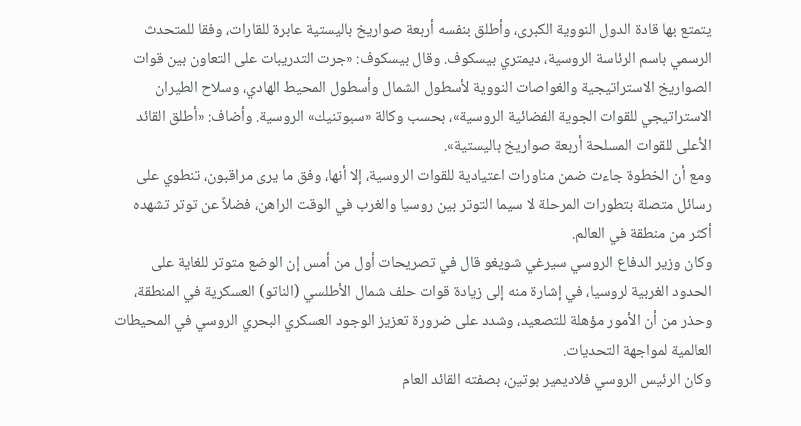يتمتع بها قادة الدول النووية الكبرى، وأطلق بنفسه أربعة صواريخ باليستية عابرة للقارات، وفقا للمتحدث الرسمي باسم الرئاسة الروسية، ديمتري بيسكوف. وقال بيسكوف: «جرت التدريبات على التعاون بين قوات الصواريخ الاستراتيجية والغواصات النووية لأسطول الشمال وأسطول المحيط الهادي، وسلاح الطيران الاستراتيجي للقوات الجوية الفضائية الروسية»، بحسب وكالة «سبوتنيك» الروسية. وأضاف: «أطلق القائد الأعلى للقوات المسلحة أربعة صواريخ باليستية».
ومع أن الخطوة جاءت ضمن مناورات اعتيادية للقوات الروسية، إلا أنها، وفق ما يرى مراقبون، تنطوي على رسائل متصلة بتطورات المرحلة لا سيما التوتر بين روسيا والغرب في الوقت الراهن، فضلاً عن توتر تشهده أكثر من منطقة في العالم.
وكان وزير الدفاع الروسي سيرغي شويغو قال في تصريحات أول من أمس إن الوضع متوتر للغاية على الحدود الغربية لروسيا، في إشارة منه إلى زيادة قوات حلف شمال الأطلسي (الناتو) العسكرية في المنطقة، وحذر من أن الأمور مؤهلة للتصعيد، وشدد على ضرورة تعزيز الوجود العسكري البحري الروسي في المحيطات العالمية لمواجهة التحديات.
وكان الرئيس الروسي فلاديمير بوتين، بصفته القائد العام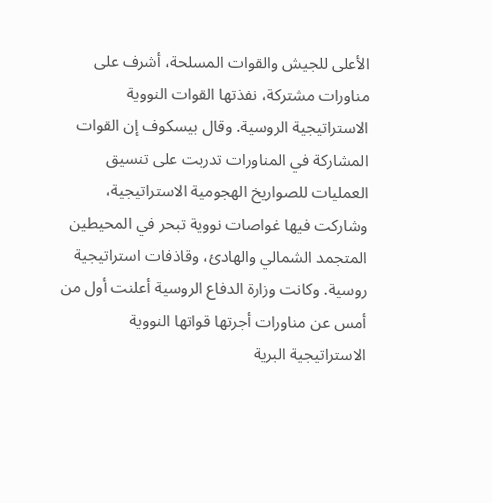الأعلى للجيش والقوات المسلحة، أشرف على مناورات مشتركة، نفذتها القوات النووية الاستراتيجية الروسية. وقال بيسكوف إن القوات المشاركة في المناورات تدربت على تنسيق العمليات للصواريخ الهجومية الاستراتيجية، وشاركت فيها غواصات نووية تبحر في المحيطين المتجمد الشمالي والهادئ، وقاذفات استراتيجية روسية. وكانت وزارة الدفاع الروسية أعلنت أول من أمس عن مناورات أجرتها قواتها النووية الاستراتيجية البرية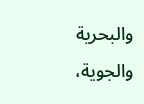والبحرية والجوية،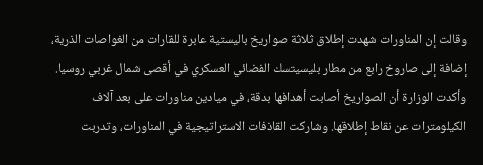وقالت إن المناورات شهدت إطلاق ثلاثة صواريخ باليستية عابرة للقارات من الغواصات الذرية، إضافة إلى صاروخ رابع من مطار بليسيتسك الفضائي العسكري في أقصى شمال غربي روسيا. وأكدت الوزارة أن الصواريخ أصابت أهدافها بدقة، في ميادين مناورات على بعد آلاف الكيلومترات عن نقاط إطلاقها. وشاركت القاذفات الاستراتيجية في المناورات، وتدربت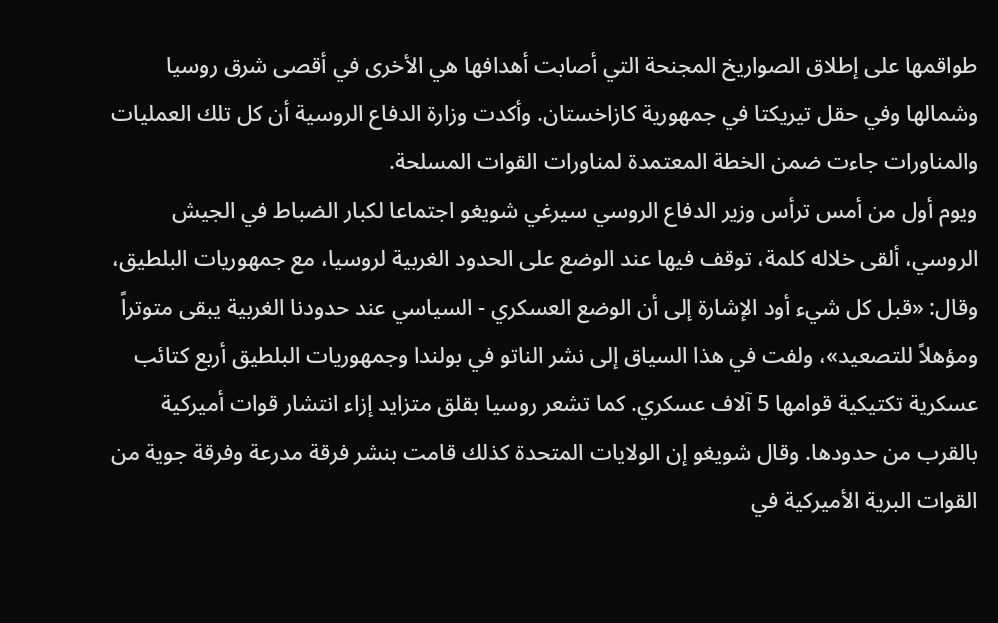طواقمها على إطلاق الصواريخ المجنحة التي أصابت أهدافها هي الأخرى في أقصى شرق روسيا وشمالها وفي حقل تيريكتا في جمهورية كازاخستان. وأكدت وزارة الدفاع الروسية أن كل تلك العمليات والمناورات جاءت ضمن الخطة المعتمدة لمناورات القوات المسلحة.
ويوم أول من أمس ترأس وزير الدفاع الروسي سيرغي شويغو اجتماعا لكبار الضباط في الجيش الروسي، ألقى خلاله كلمة، توقف فيها عند الوضع على الحدود الغربية لروسيا، مع جمهوريات البلطيق، وقال: «قبل كل شيء أود الإشارة إلى أن الوضع العسكري - السياسي عند حدودنا الغربية يبقى متوتراً ومؤهلاً للتصعيد»، ولفت في هذا السياق إلى نشر الناتو في بولندا وجمهوريات البلطيق أربع كتائب عسكرية تكتيكية قوامها 5 آلاف عسكري. كما تشعر روسيا بقلق متزايد إزاء انتشار قوات أميركية بالقرب من حدودها. وقال شويغو إن الولايات المتحدة كذلك قامت بنشر فرقة مدرعة وفرقة جوية من القوات البرية الأميركية في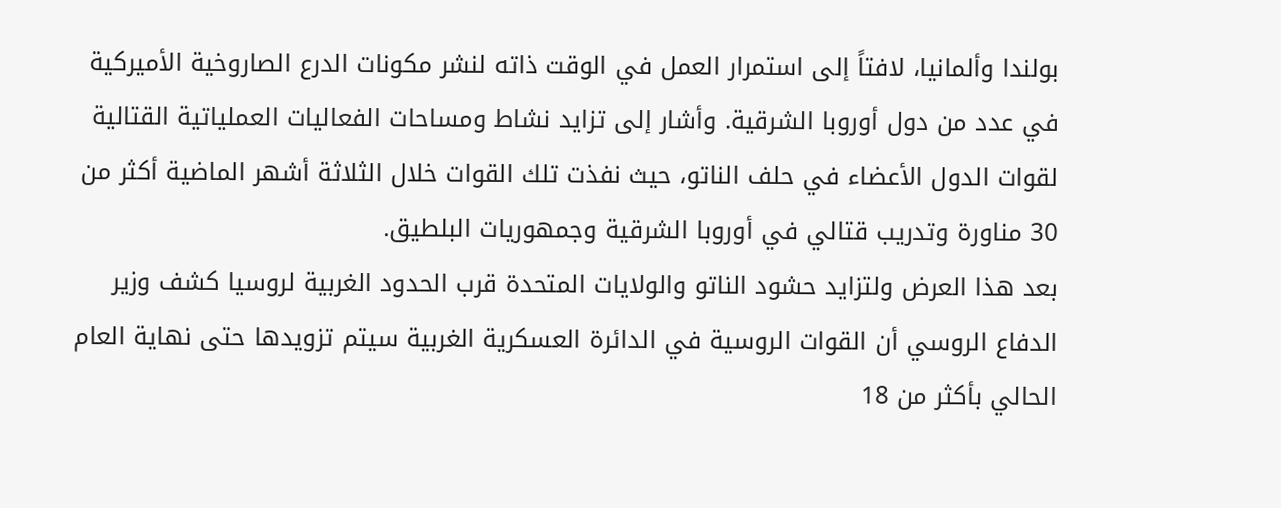بولندا وألمانيا، لافتاً إلى استمرار العمل في الوقت ذاته لنشر مكونات الدرع الصاروخية الأميركية في عدد من دول أوروبا الشرقية. وأشار إلى تزايد نشاط ومساحات الفعاليات العملياتية القتالية لقوات الدول الأعضاء في حلف الناتو، حيث نفذت تلك القوات خلال الثلاثة أشهر الماضية أكثر من 30 مناورة وتدريب قتالي في أوروبا الشرقية وجمهوريات البلطيق.
بعد هذا العرض ولتزايد حشود الناتو والولايات المتحدة قرب الحدود الغربية لروسيا كشف وزير الدفاع الروسي أن القوات الروسية في الدائرة العسكرية الغربية سيتم تزويدها حتى نهاية العام الحالي بأكثر من 18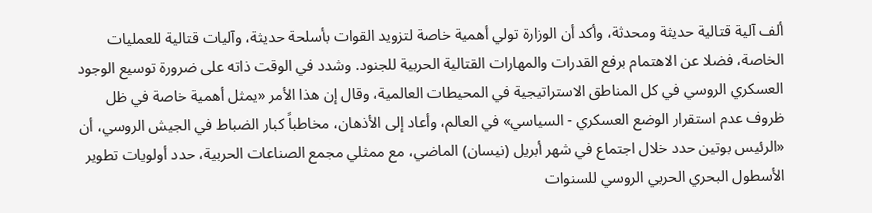ألف آلية قتالية حديثة ومحدثة، وأكد أن الوزارة تولي أهمية خاصة لتزويد القوات بأسلحة حديثة، وآليات قتالية للعمليات الخاصة، فضلا عن الاهتمام برفع القدرات والمهارات القتالية الحربية للجنود. وشدد في الوقت ذاته على ضرورة توسيع الوجود العسكري الروسي في كل المناطق الاستراتيجية في المحيطات العالمية، وقال إن هذا الأمر «يمثل أهمية خاصة في ظل ظروف عدم استقرار الوضع العسكري - السياسي» في العالم، وأعاد إلى الأذهان، مخاطباً كبار الضباط في الجيش الروسي، أن «الرئيس بوتين حدد خلال اجتماع في شهر أبريل (نيسان) الماضي، مع ممثلي مجمع الصناعات الحربية، حدد أولويات تطوير الأسطول البحري الحربي الروسي للسنوات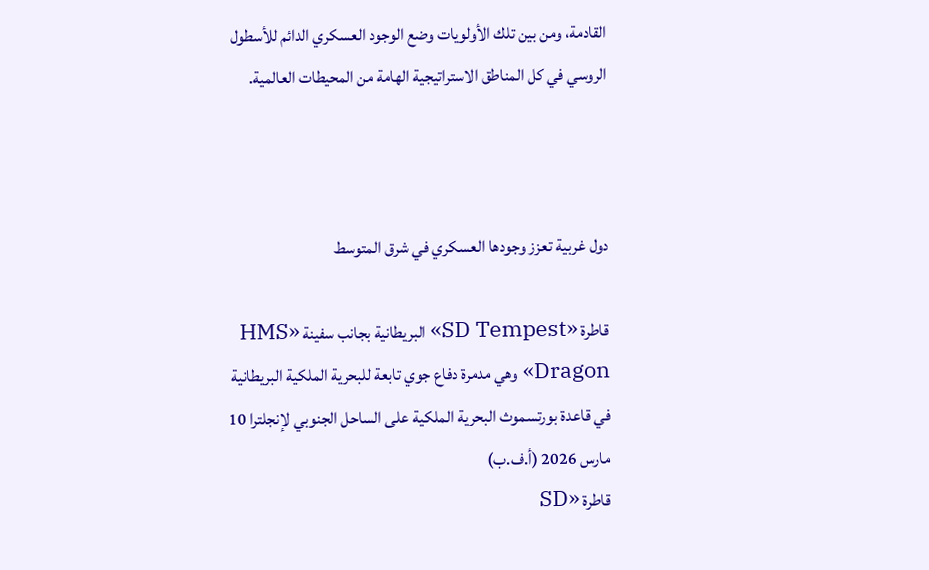القادمة، ومن بين تلك الأولويات وضع الوجود العسكري الدائم للأسطول الروسي في كل المناطق الاستراتيجية الهامة من المحيطات العالمية.



دول غربية تعزز وجودها العسكري في شرق المتوسط

قاطرة «SD Tempest» البريطانية بجانب سفينة «HMS Dragon» وهي مدمرة دفاع جوي تابعة للبحرية الملكية البريطانية في قاعدة بورتسموث البحرية الملكية على الساحل الجنوبي لإنجلترا 10 مارس 2026 (أ.ف.ب)
قاطرة «SD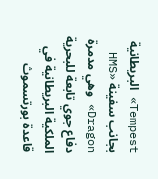Tempest» البريطانية بجانب سفينة «HMS Dragon» وهي مدمرة دفاع جوي تابعة للبحرية الملكية البريطانية في قاعدة بورتسموث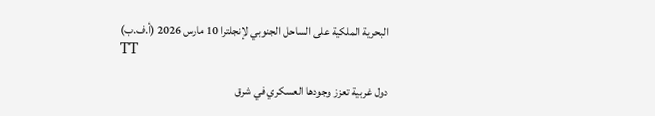البحرية الملكية على الساحل الجنوبي لإنجلترا 10 مارس 2026 (أ.ف.ب)
TT

دول غربية تعزز وجودها العسكري في شرق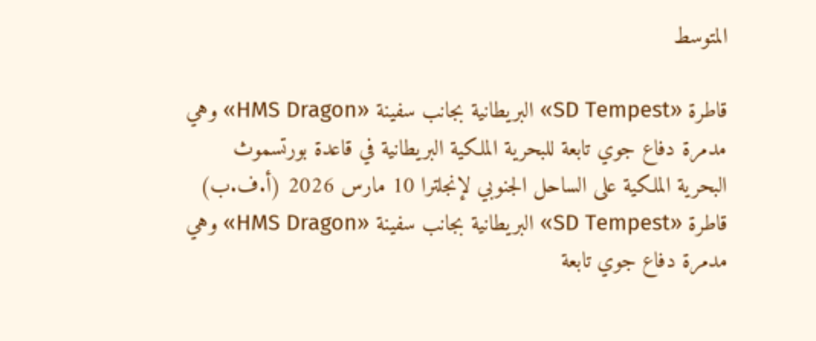المتوسط

قاطرة «SD Tempest» البريطانية بجانب سفينة «HMS Dragon» وهي مدمرة دفاع جوي تابعة للبحرية الملكية البريطانية في قاعدة بورتسموث البحرية الملكية على الساحل الجنوبي لإنجلترا 10 مارس 2026 (أ.ف.ب)
قاطرة «SD Tempest» البريطانية بجانب سفينة «HMS Dragon» وهي مدمرة دفاع جوي تابعة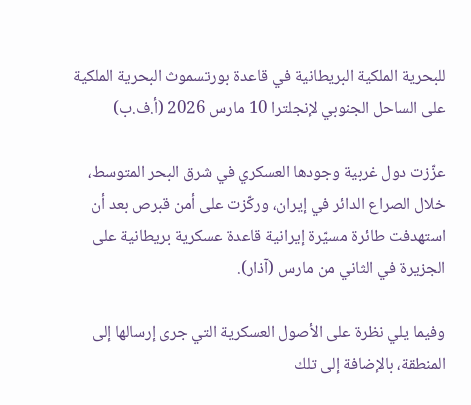للبحرية الملكية البريطانية في قاعدة بورتسموث البحرية الملكية على الساحل الجنوبي لإنجلترا 10 مارس 2026 (أ.ف.ب)

عزّزت دول غربية وجودها العسكري في شرق البحر المتوسط، خلال الصراع الدائر في إيران، وركّزت على أمن قبرص بعد أن استهدفت طائرة مسيّرة إيرانية قاعدة عسكرية بريطانية على الجزيرة في الثاني من مارس (آذار).

وفيما يلي نظرة على الأصول العسكرية التي جرى إرسالها إلى المنطقة، بالإضافة إلى تلك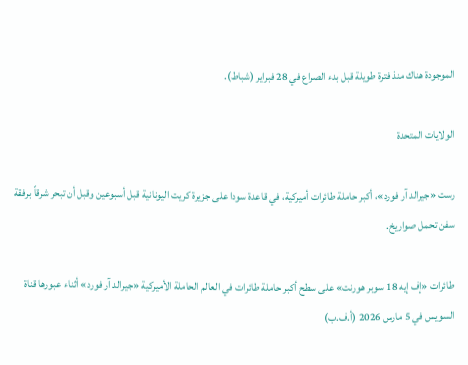الموجودة هناك منذ فترة طويلة قبل بدء الصراع في 28 فبراير (شباط).

الولايات المتحدة

رست «جيرالد آر فورد»، أكبر حاملة طائرات أميركية، في قاعدة سودا على جزيرة كريت اليونانية قبل أسبوعين وقبل أن تبحر شرقاً برفقة سفن تحمل صواريخ.

طائرات «إف إيه 18 سوبر هورنت» على سطح أكبر حاملة طائرات في العالم الحاملة الأميركية «جيرالد آر فورد» أثناء عبورها قناة السويس في 5 مارس 2026 (أ.ف.ب)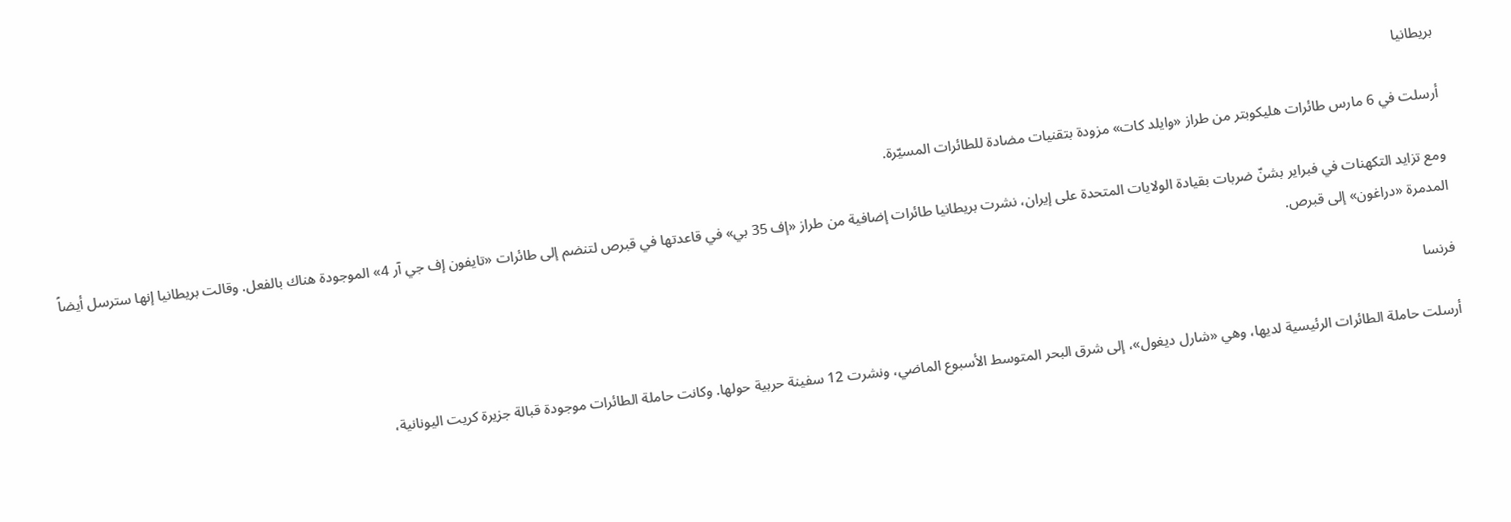بريطانيا

أرسلت في 6 مارس طائرات هليكوبتر من طراز «وايلد كات» مزودة بتقنيات مضادة للطائرات المسيّرة.

ومع تزايد التكهنات في فبراير بشنّ ضربات بقيادة الولايات المتحدة على إيران، نشرت بريطانيا طائرات إضافية من طراز «إف 35 بي» في قاعدتها في قبرص لتنضم إلى طائرات «تايفون إف جي آر 4» الموجودة هناك بالفعل. وقالت بريطانيا إنها سترسل أيضاً المدمرة «دراغون» إلى قبرص.

فرنسا

أرسلت حاملة الطائرات الرئيسية لديها، وهي «شارل ديغول»، إلى شرق البحر المتوسط الأسبوع الماضي، ونشرت 12 سفينة حربية حولها. وكانت حاملة الطائرات موجودة قبالة جزيرة كريت اليونانية،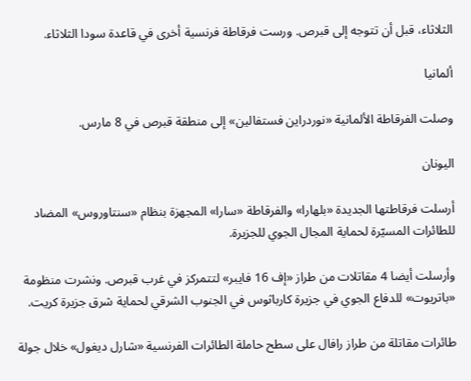الثلاثاء، قبل أن تتوجه إلى قبرص. ورست فرقاطة فرنسية أخرى في قاعدة سودا الثلاثاء.

ألمانيا

وصلت الفرقاطة الألمانية «نوردراين فستفالين» إلى منطقة قبرص في 8 مارس.

اليونان

أرسلت فرقاطتها الجديدة «بلهارا» والفرقاطة «سارا» المجهزة بنظام «سنتاوروس» المضاد للطائرات المسيّرة لحماية المجال الجوي للجزيرة.

وأرسلت أيضا 4 مقاتلات من طراز «إف 16 فايبر» لتتمركز في غرب قبرص. ونشرت منظومة «باتريوت» للدفاع الجوي في جزيرة كارباثوس في الجنوب الشرقي لحماية شرق جزيرة كريت.

طائرات مقاتلة من طراز رافال على سطح حاملة الطائرات الفرنسية «شارل ديغول» خلال جولة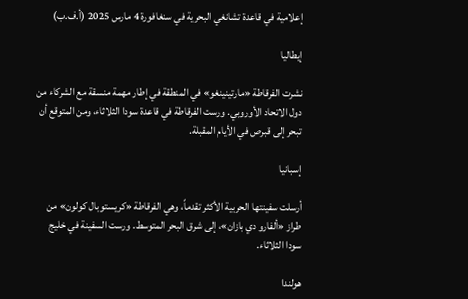إعلامية في قاعدة تشانغي البحرية في سنغافورة 4 مارس 2025 (أ.ف.ب)

إيطاليا

نشرت الفرقاطة «مارتينينغو» في المنطقة في إطار مهمة منسقة مع الشركاء من دول الاتحاد الأوروبي. ورست الفرقاطة في قاعدة سودا الثلاثاء، ومن المتوقع أن تبحر إلى قبرص في الأيام المقبلة.

إسبانيا

أرسلت سفينتها الحربية الأكثر تقدماً، وهي الفرقاطة «كريستوبال كولون» من طراز «ألفارو دي بازان»، إلى شرق البحر المتوسط. ورست السفينة في خليج سودا الثلاثاء.

هولندا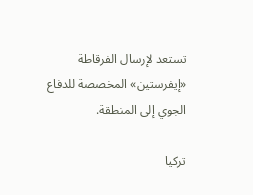تستعد لإرسال الفرقاطة «إيفرستين» المخصصة للدفاع الجوي إلى المنطقة.

تركيا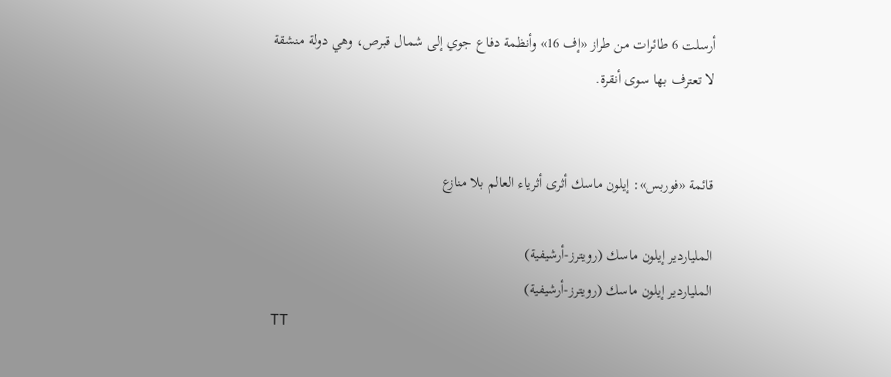أرسلت 6 طائرات من طراز «إف 16» وأنظمة دفاع جوي إلى شمال قبرص، وهي دولة منشقة لا تعترف بها سوى أنقرة.


قائمة «فوربس»: إيلون ماسك أثرى أثرياء العالم بلا منازع

الملياردير إيلون ماسك (رويترز-أرشيفية)
الملياردير إيلون ماسك (رويترز-أرشيفية)
TT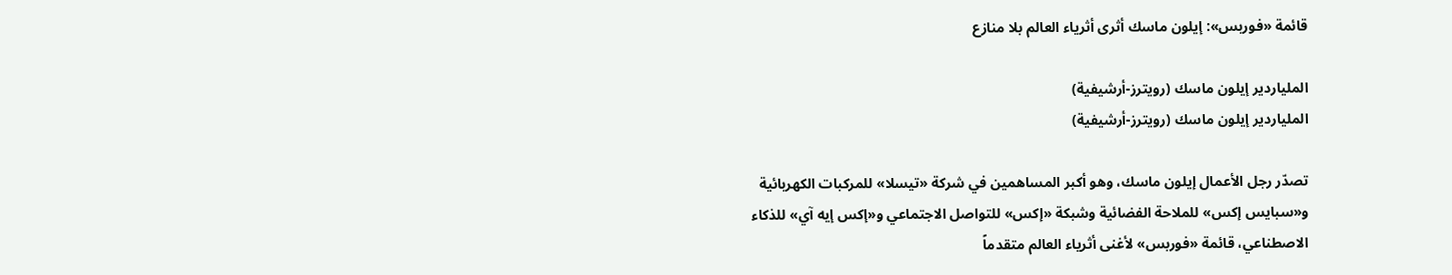قائمة «فوربس»: إيلون ماسك أثرى أثرياء العالم بلا منازع

الملياردير إيلون ماسك (رويترز-أرشيفية)
الملياردير إيلون ماسك (رويترز-أرشيفية)

تصدّر رجل الأعمال إيلون ماسك، وهو أكبر المساهمين في شركة «تيسلا» للمركبات الكهربائية و«سبايس إكس» للملاحة الفضائية وشبكة «إكس» للتواصل الاجتماعي و«إكس إيه آي» للذكاء الاصطناعي، قائمة «فوربس» لأغنى أثرياء العالم متقدماً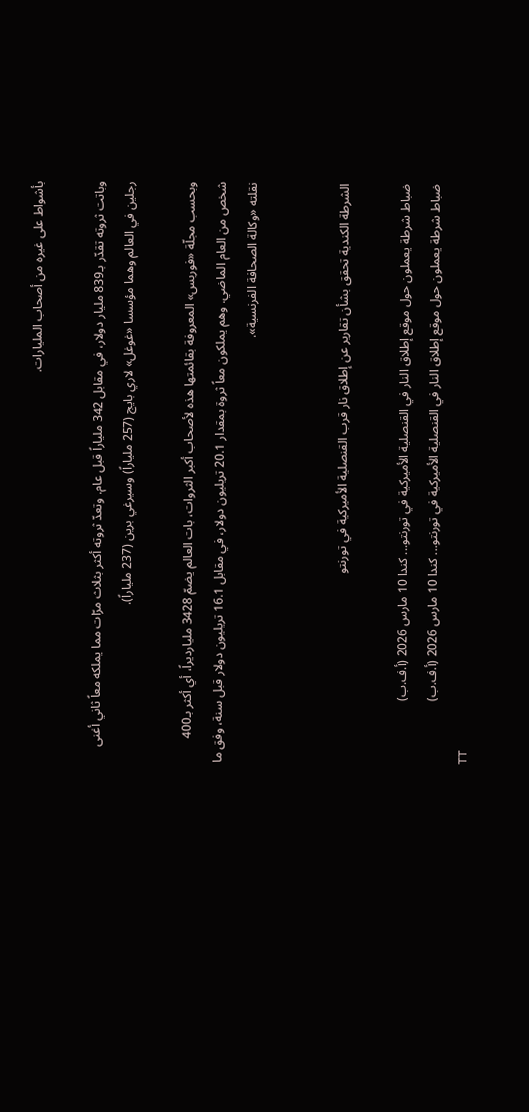بأشواط على غيره من أصحاب المليارات.

وباتت ثروته تقدّر بـ839 مليار دولار، في مقابل 342 ملياراً قبل عام. وتعدّ ثروته أكثر بثلاث مرّات مما يملكه معاً ثاني أغنى رجلين في العالم وهما مؤسسا «غوغل» لاري بايج (257 ملياراً) وسيرغي برين (237 ملياراً).

وبحسب مجلّة «فوربس» المعروفة بقائمتها هذه لأصحاب أكبر الثروات، بات العالم يضمّ 3428 مليارديراً، أي أكثر بـ400 شخص من العام الماضي. وهم يملكون معاً ثروة بمقدار 20.1 تريليون دولار، في مقابل 16.1 تريليون دولار قبل سنة، وفق ما نقلته «وكالة الصحافة الفرنسية».


الشرطة الكندية تحقق بشأن تقارير عن إطلاق نار قرب القنصلية الأميركية في تورنتو

ضباط شرطة يعملون حول موقع إطلاق النار في القنصلية الأميركية في تورنتو... كندا 10 مارس 2026 (أ.ف.ب)
ضباط شرطة يعملون حول موقع إطلاق النار في القنصلية الأميركية في تورنتو... كندا 10 مارس 2026 (أ.ف.ب)
TT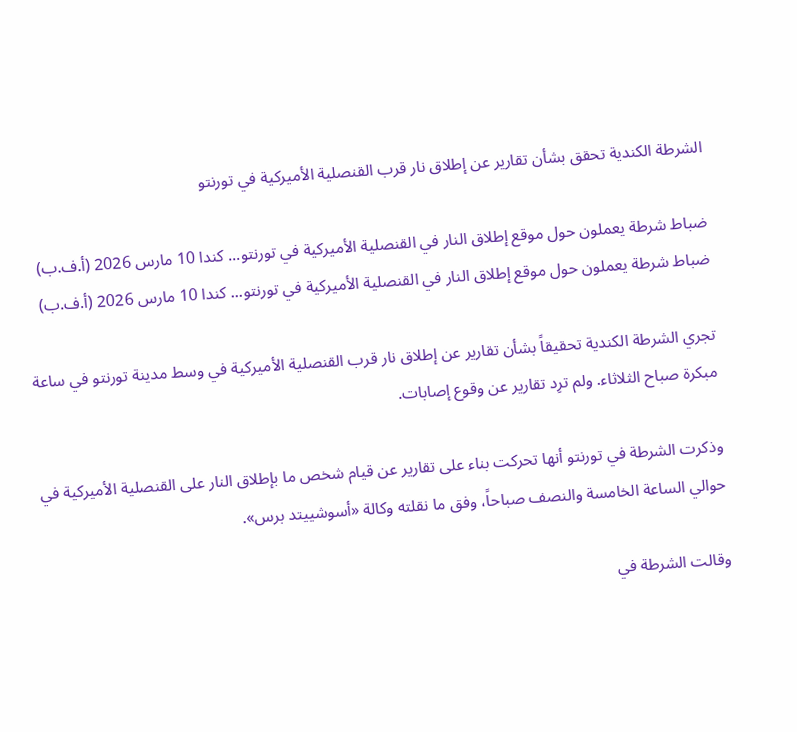الشرطة الكندية تحقق بشأن تقارير عن إطلاق نار قرب القنصلية الأميركية في تورنتو

ضباط شرطة يعملون حول موقع إطلاق النار في القنصلية الأميركية في تورنتو... كندا 10 مارس 2026 (أ.ف.ب)
ضباط شرطة يعملون حول موقع إطلاق النار في القنصلية الأميركية في تورنتو... كندا 10 مارس 2026 (أ.ف.ب)

تجري الشرطة الكندية تحقيقاً بشأن تقارير عن إطلاق نار قرب القنصلية الأميركية في وسط مدينة تورنتو في ساعة مبكرة صباح الثلاثاء. ولم ترِد تقارير عن وقوع إصابات.

وذكرت الشرطة في تورنتو أنها تحركت بناء على تقارير عن قيام شخص ما بإطلاق النار على القنصلية الأميركية في حوالي الساعة الخامسة والنصف صباحاً، وفق ما نقلته وكالة «أسوشييتد برس».

وقالت الشرطة في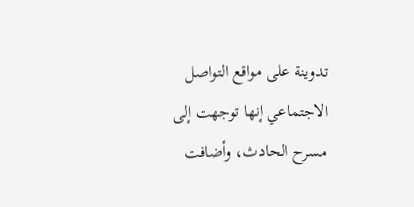تدوينة على مواقع التواصل الاجتماعي إنها توجهت إلى مسرح الحادث، وأضافت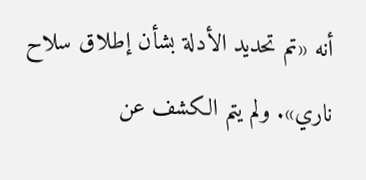أنه «تم تحديد الأدلة بشأن إطلاق سلاح ناري». ولم يتم الكشف عن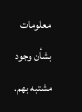معلومات بشأن وجود مشتبه بهم.